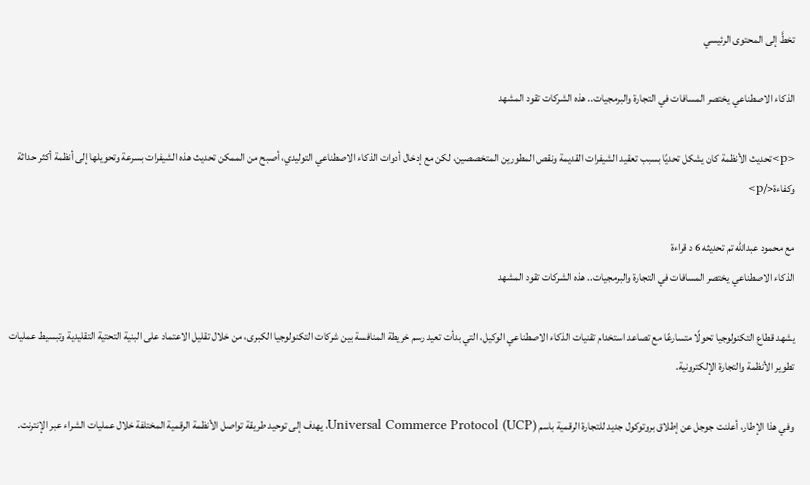تخطَّ إلى المحتوى الرئيسي

الذكاء الاصطناعي يختصر المسافات في التجارة والبرمجيات.. هذه الشركات تقود المشهد

<p>تحديث الأنظمة كان يشكل تحديًا بسبب تعقيد الشيفرات القديمة ونقص المطورين المتخصصين، لكن مع إدخال أدوات الذكاء الاصطناعي التوليدي، أصبح من الممكن تحديث هذه الشيفرات بسرعة وتحويلها إلى أنظمة أكثر حداثة وكفاءة</p>

مع محمود عبدالله تم تحديثه 6 د قراءة
الذكاء الاصطناعي يختصر المسافات في التجارة والبرمجيات.. هذه الشركات تقود المشهد

يشهد قطاع التكنولوجيا تحولًا متسارعًا مع تصاعد استخدام تقنيات الذكاء الاصطناعي الوكيل، التي بدأت تعيد رسم خريطة المنافسة بين شركات التكنولوجيا الكبرى، من خلال تقليل الاعتماد على البنية التحتية التقليدية وتبسيط عمليات تطوير الأنظمة والتجارة الإلكترونية.

وفي هذا الإطار، أعلنت جوجل عن إطلاق بروتوكول جديد للتجارة الرقمية باسم Universal Commerce Protocol (UCP)، يهدف إلى توحيد طريقة تواصل الأنظمة الرقمية المختلفة خلال عمليات الشراء عبر الإنترنت.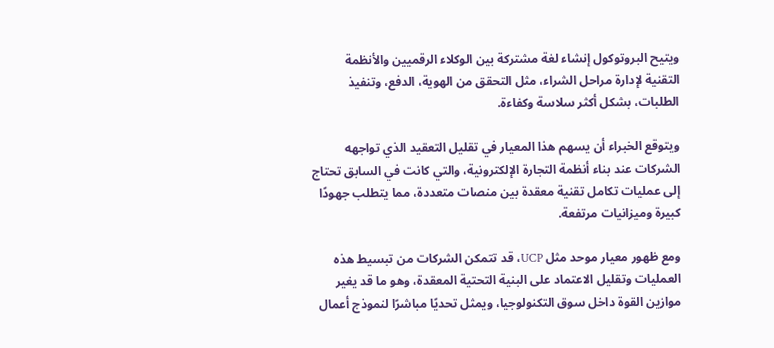ويتيح البروتوكول إنشاء لغة مشتركة بين الوكلاء الرقميين والأنظمة التقنية لإدارة مراحل الشراء، مثل التحقق من الهوية، الدفع، وتنفيذ الطلبات، بشكل أكثر سلاسة وكفاءة.

ويتوقع الخبراء أن يسهم هذا المعيار في تقليل التعقيد الذي تواجهه الشركات عند بناء أنظمة التجارة الإلكترونية، والتي كانت في السابق تحتاج إلى عمليات تكامل تقنية معقدة بين منصات متعددة، مما يتطلب جهودًا كبيرة وميزانيات مرتفعة.

ومع ظهور معيار موحد مثل UCP، قد تتمكن الشركات من تبسيط هذه العمليات وتقليل الاعتماد على البنية التحتية المعقدة، وهو ما قد يغير موازين القوة داخل سوق التكنولوجيا، ويمثل تحديًا مباشرًا لنموذج أعمال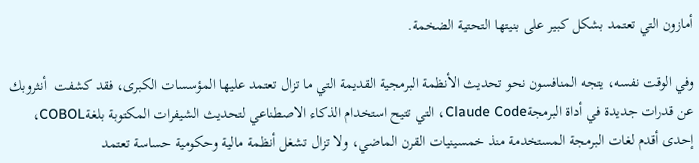أمازون التي تعتمد بشكل كبير على بنيتها التحتية الضخمة.

وفي الوقت نفسه، يتجه المنافسون نحو تحديث الأنظمة البرمجية القديمة التي ما تزال تعتمد عليها المؤسسات الكبرى، فقد كشفت  أنثروبك عن قدرات جديدة في أداة البرمجةClaude Code، التي تتيح استخدام الذكاء الاصطناعي لتحديث الشيفرات المكتوبة بلغةCOBOL، إحدى أقدم لغات البرمجة المستخدمة منذ خمسينيات القرن الماضي، ولا تزال تشغل أنظمة مالية وحكومية حساسة تعتمد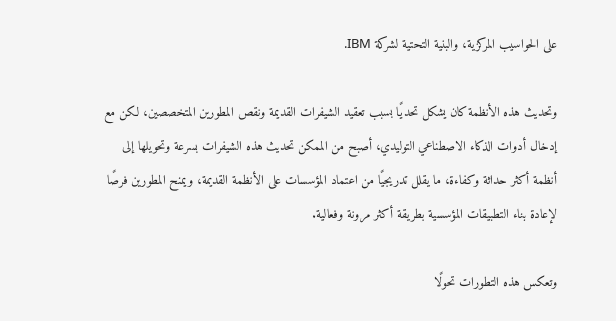على الحواسيب المركزية، والبنية التحتية لشركة IBM.

وتحديث هذه الأنظمة كان يشكل تحديًا بسبب تعقيد الشيفرات القديمة ونقص المطورين المتخصصين، لكن مع إدخال أدوات الذكاء الاصطناعي التوليدي، أصبح من الممكن تحديث هذه الشيفرات بسرعة وتحويلها إلى أنظمة أكثر حداثة وكفاءة، ما يقلل تدريجيًا من اعتماد المؤسسات على الأنظمة القديمة، ويمنح المطورين فرصًا لإعادة بناء التطبيقات المؤسسية بطريقة أكثر مرونة وفعالية.

وتعكس هذه التطورات تحولًا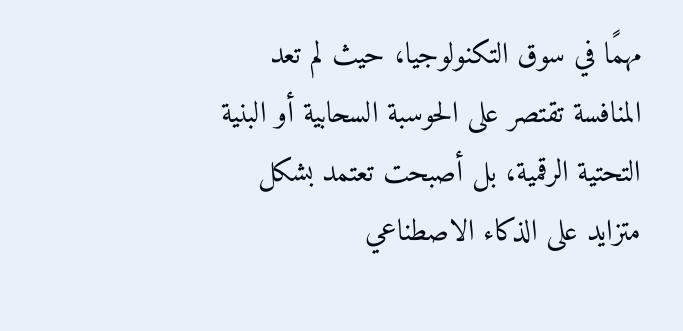مهمًا في سوق التكنولوجيا، حيث لم تعد المنافسة تقتصر على الحوسبة السحابية أو البنية التحتية الرقمية، بل أصبحت تعتمد بشكل متزايد على الذكاء الاصطناعي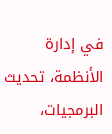في إدارة الأنظمة، تحديث البرمجيات،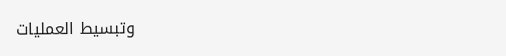وتبسيط العمليات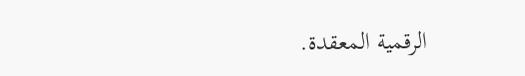الرقمية المعقدة.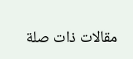مقالات ذات صلة